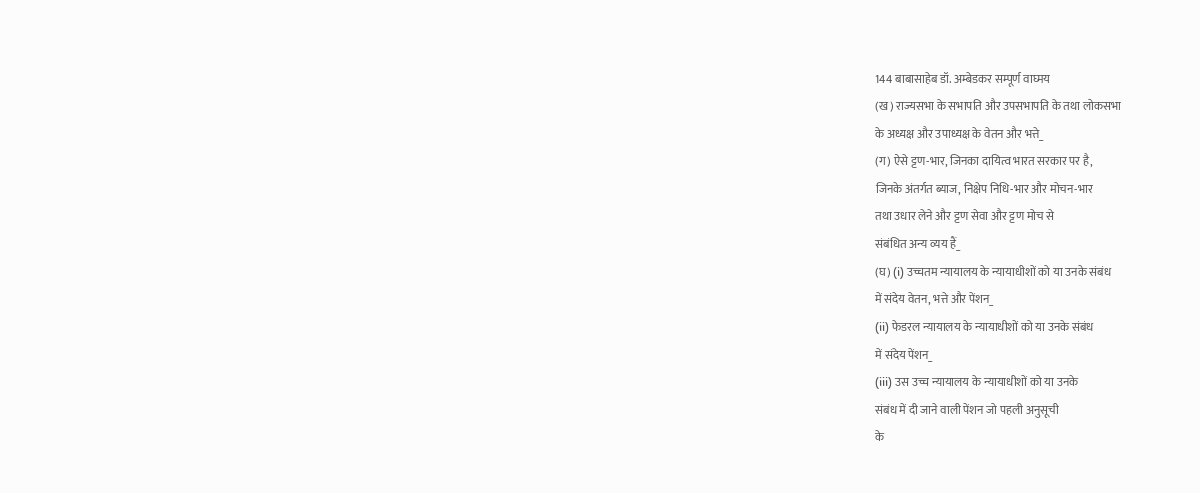144 बाबासाहेब डॉ. अम्बेडकर सम्पूर्ण वाघ्मय
(ख) राज्यसभा के सभापति और उपसभापति के तथा लोकसभा
के अध्यक्ष और उपाध्यक्ष के वेतन और भत्ते_
(ग) ऐसे ट्टण-भार, जिनका दायित्व भारत सरकार पर है,
जिनके अंतर्गत ब्याज, निक्षेप निधि-भार और मोचन-भार
तथा उधार लेने और ट्टण सेवा और ट्टण मोच से
संबंधित अन्य व्यय हैं_
(घ) (i) उच्चतम न्यायालय के न्यायाधीशों को या उनके संबंध
में संदेय वेतन, भत्ते और पेंशन_
(ii) फेडरल न्यायालय के न्यायाधीशों को या उनके संबंध
में संदेय पेंशन_
(iii) उस उच्च न्यायालय के न्यायाधीशों को या उनके
संबंध में दी जाने वाली पेंशन जो पहली अनुसूची
के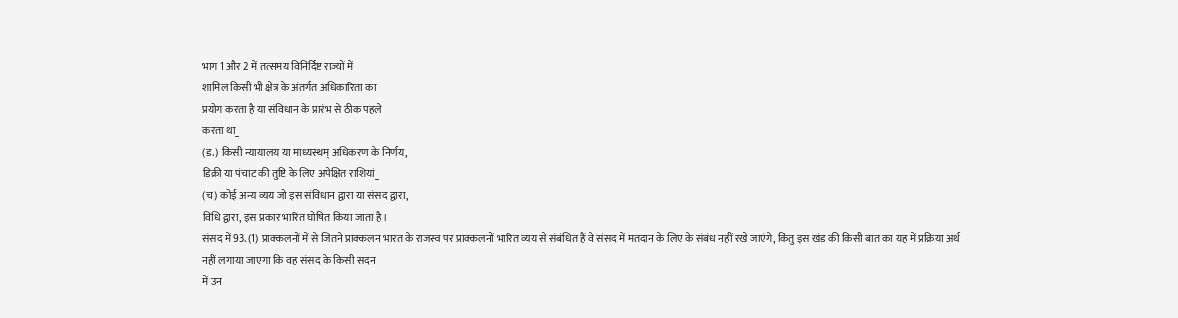भाग 1 और 2 में तत्समय विनिर्दिष्ट राज्यों में
शामिल किसी भी क्षेत्र के अंतर्गत अधिकारिता का
प्रयोग करता है या संविधान के प्रारंभ से ठीक पहले
करता था_
(ड.) किसी न्यायालय या माध्यस्थम् अधिकरण के निर्णय,
डिक्री या पंचाट की तुष्टि के लिए अपेक्षित राशियां_
(च) कोई अन्य व्यय जो इस संविधान द्वारा या संसद द्वारा,
विधि द्वारा, इस प्रकार भारित घोषित किया जाता है।
संसद में 93. (1) प्राक्कलनों में से जितने प्राक्कलन भारत के राजस्व पर प्राक्कलनों भारित व्यय से संबंधित हैं वे संसद में मतदान के लिए के संबंध नहीं रखे जाएंगे, किंतु इस खंड की किसी बात का यह में प्रक्रिया अर्थ नहीं लगाया जाएगा कि वह संसद के किसी सदन
में उन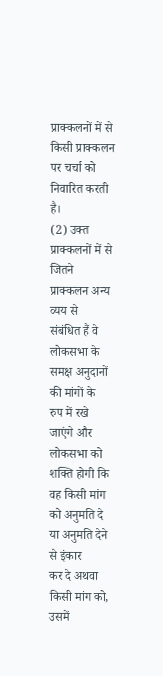प्राक्कलनों में से किसी प्राक्कलन पर चर्चा को
निवारित करती है।
(2) उक्त प्राक्कलनों में से जितने प्राक्कलन अन्य व्यय से
संबंधित हैं वे लोकसभा के समक्ष अनुदानों की मांगों के
रुप में रखे जाएंगे और लोकसभा को शक्ति होगी कि
वह किसी मांग को अनुमति दे या अनुमति देने से इंकार
कर दे अथवा किसी मांग को, उसमें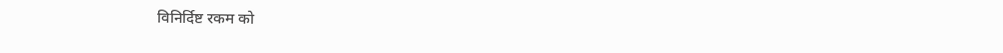विनिर्दिष्ट रकम को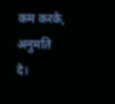कम करके, अनुमति दे।